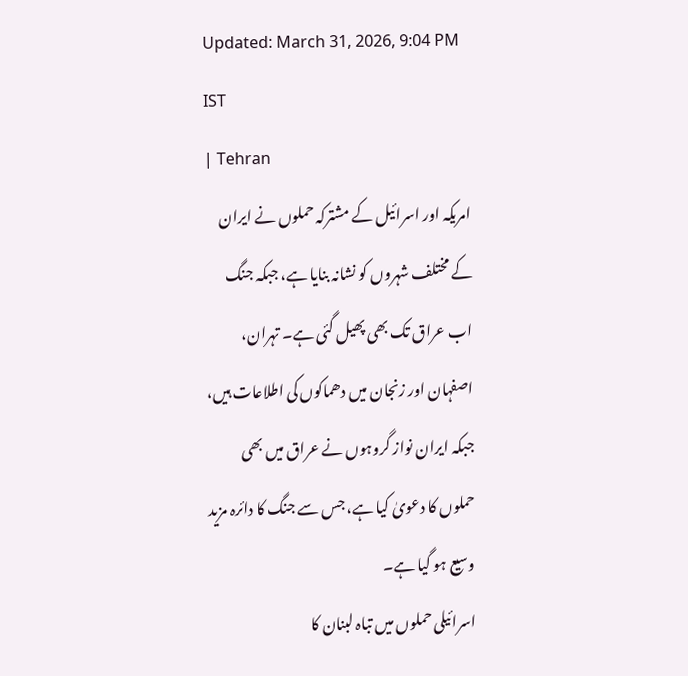Updated: March 31, 2026, 9:04 PM IST
| Tehran
امریکہ اور اسرائیل کے مشترکہ حملوں نے ایران کے مختلف شہروں کو نشانہ بنایا ہے، جبکہ جنگ اب عراق تک بھی پھیل گئی ہے۔ تہران، اصفہان اور زنجان میں دھماکوں کی اطلاعات ہیں، جبکہ ایران نواز گروہوں نے عراق میں بھی حملوں کا دعویٰ کیا ہے، جس سے جنگ کا دائرہ مزید وسیع ہو گیا ہے۔
اسرائیلی حملوں میں تباہ لبنان کا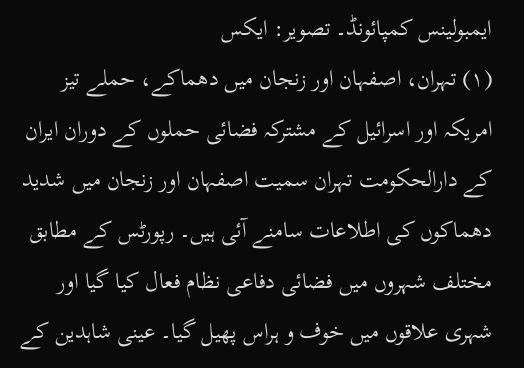ایمبولینس کمپائونڈ۔ تصویر: ایکس
(۱) تہران، اصفہان اور زنجان میں دھماکے، حملے تیز
امریکہ اور اسرائیل کے مشترکہ فضائی حملوں کے دوران ایران کے دارالحکومت تہران سمیت اصفہان اور زنجان میں شدید دھماکوں کی اطلاعات سامنے آئی ہیں۔ رپورٹس کے مطابق مختلف شہروں میں فضائی دفاعی نظام فعال کیا گیا اور شہری علاقوں میں خوف و ہراس پھیل گیا۔ عینی شاہدین کے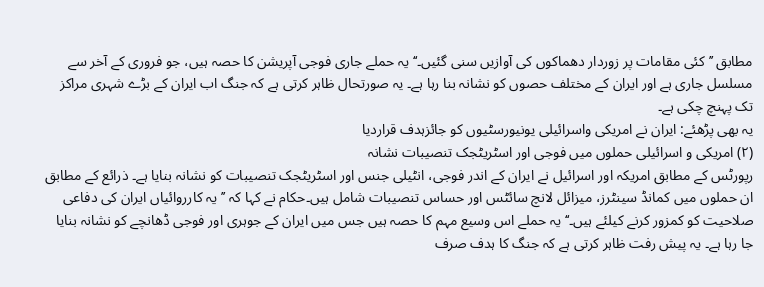مطابق ’’کئی مقامات پر زوردار دھماکوں کی آوازیں سنی گئیں۔‘‘ یہ حملے جاری فوجی آپریشن کا حصہ ہیں، جو فروری کے آخر سے مسلسل جاری ہے اور ایران کے مختلف حصوں کو نشانہ بنا رہا ہے۔ یہ صورتحال ظاہر کرتی ہے کہ جنگ اب ایران کے بڑے شہری مراکز تک پہنچ چکی ہے۔
یہ بھی پڑھئے: ایران نے امریکی واسرائیلی یونیورسٹیوں کو جائزہدف قراردیا
(۲) امریکی و اسرائیلی حملوں میں فوجی اور اسٹریٹجک تنصیبات نشانہ
رپورٹس کے مطابق امریکہ اور اسرائیل نے ایران کے اندر فوجی، انٹیلی جنس اور اسٹریٹجک تنصیبات کو نشانہ بنایا ہے۔ ذرائع کے مطابق ان حملوں میں کمانڈ سینٹرز، میزائل لانچ سائٹس اور حساس تنصیبات شامل ہیں۔حکام نے کہا کہ ’’یہ کارروائیاں ایران کی دفاعی صلاحیت کو کمزور کرنے کیلئے ہیں۔‘‘ یہ حملے اس وسیع مہم کا حصہ ہیں جس میں ایران کے جوہری اور فوجی ڈھانچے کو نشانہ بنایا جا رہا ہے۔ یہ پیش رفت ظاہر کرتی ہے کہ جنگ کا ہدف صرف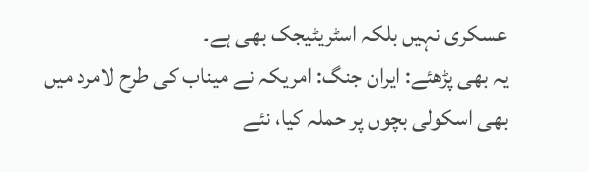عسکری نہیں بلکہ اسٹریٹیجک بھی ہے۔
یہ بھی پڑھئے: ایران جنگ: امریکہ نے میناب کی طرح لامرد میں بھی اسکولی بچوں پر حملہ کیا، نئے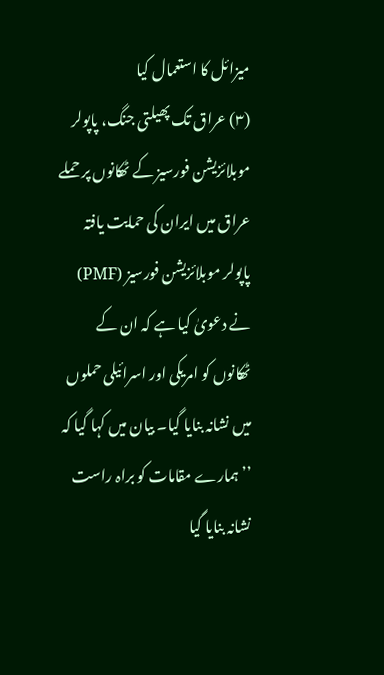میزائل کا استعمال کیا
(۳) عراق تک پھیلتی جنگ، پاپولر موبلائزیشن فورسیز کے ٹھکانوں پر حملے
عراق میں ایران کی حمایت یافتہ پاپولر موبلائزیشن فورسیز (PMF) نے دعویٰ کیا ہے کہ ان کے ٹھکانوں کو امریکی اور اسرائیلی حملوں میں نشانہ بنایا گیا۔ بیان میں کہا گیا کہ ’’ہمارے مقامات کو براہ راست نشانہ بنایا گیا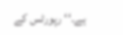ہے۔‘‘ رپورٹس کے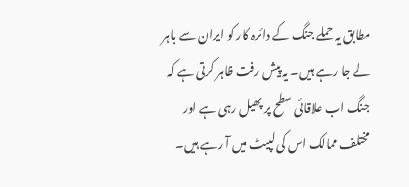مطابق یہ حملے جنگ کے دائرہ کار کو ایران سے باہر لے جا رہے ہیں۔ یہ پیش رفت ظاہر کرتی ہے کہ جنگ اب علاقائی سطح پر پھیل رہی ہے اور مختلف ممالک اس کی لپیٹ میں آ رہے ہیں۔